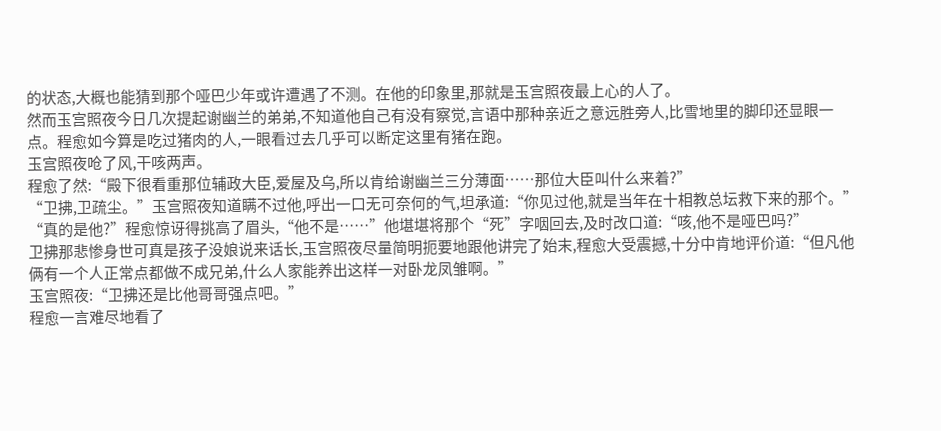的状态,大概也能猜到那个哑巴少年或许遭遇了不测。在他的印象里,那就是玉宫照夜最上心的人了。
然而玉宫照夜今日几次提起谢幽兰的弟弟,不知道他自己有没有察觉,言语中那种亲近之意远胜旁人,比雪地里的脚印还显眼一点。程愈如今算是吃过猪肉的人,一眼看过去几乎可以断定这里有猪在跑。
玉宫照夜呛了风,干咳两声。
程愈了然:“殿下很看重那位辅政大臣,爱屋及乌,所以肯给谢幽兰三分薄面……那位大臣叫什么来着?”
“卫拂,卫疏尘。”玉宫照夜知道瞒不过他,呼出一口无可奈何的气,坦承道:“你见过他,就是当年在十相教总坛救下来的那个。”
“真的是他?”程愈惊讶得挑高了眉头,“他不是……”他堪堪将那个“死”字咽回去,及时改口道:“咳,他不是哑巴吗?”
卫拂那悲惨身世可真是孩子没娘说来话长,玉宫照夜尽量简明扼要地跟他讲完了始末,程愈大受震撼,十分中肯地评价道:“但凡他俩有一个人正常点都做不成兄弟,什么人家能养出这样一对卧龙凤雏啊。”
玉宫照夜:“卫拂还是比他哥哥强点吧。”
程愈一言难尽地看了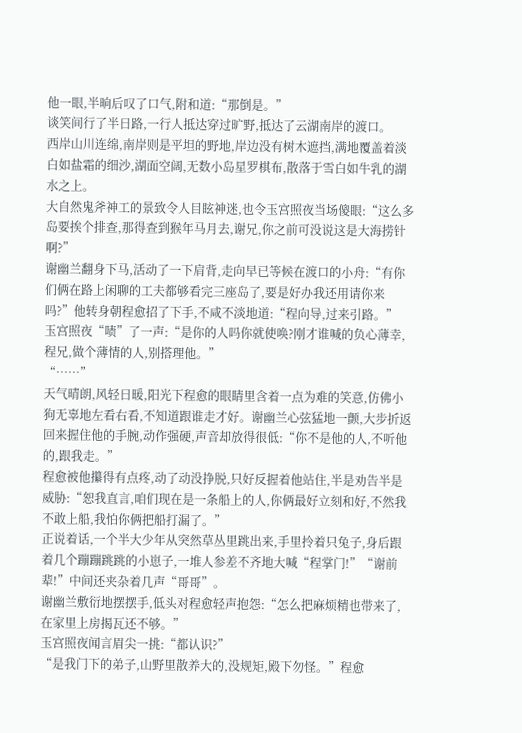他一眼,半晌后叹了口气,附和道:“那倒是。”
谈笑间行了半日路,一行人抵达穿过旷野,抵达了云湖南岸的渡口。
西岸山川连绵,南岸则是平坦的野地,岸边没有树木遮挡,满地覆盖着淡白如盐霜的细沙,湖面空阔,无数小岛星罗棋布,散落于雪白如牛乳的湖水之上。
大自然鬼斧神工的景致令人目眩神迷,也令玉宫照夜当场傻眼:“这么多岛要挨个排查,那得查到猴年马月去,谢兄,你之前可没说这是大海捞针啊?”
谢幽兰翻身下马,活动了一下肩背,走向早已等候在渡口的小舟:“有你们俩在路上闲聊的工夫都够看完三座岛了,要是好办我还用请你来吗?”他转身朝程愈招了下手,不咸不淡地道:“程向导,过来引路。”
玉宫照夜“啧”了一声:“是你的人吗你就使唤?刚才谁喊的负心薄幸,程兄,做个薄情的人,别搭理他。”
“……”
天气晴朗,风轻日暖,阳光下程愈的眼睛里含着一点为难的笑意,仿佛小狗无辜地左看右看,不知道跟谁走才好。谢幽兰心弦猛地一颤,大步折返回来握住他的手腕,动作强硬,声音却放得很低:“你不是他的人,不听他的,跟我走。”
程愈被他攥得有点疼,动了动没挣脱,只好反握着他站住,半是劝告半是威胁:“恕我直言,咱们现在是一条船上的人,你俩最好立刻和好,不然我不敢上船,我怕你俩把船打漏了。”
正说着话,一个半大少年从突然草丛里跳出来,手里拎着只兔子,身后跟着几个蹦蹦跳跳的小崽子,一堆人参差不齐地大喊“程掌门!”“谢前辈!”中间还夹杂着几声“哥哥”。
谢幽兰敷衍地摆摆手,低头对程愈轻声抱怨:“怎么把麻烦精也带来了,在家里上房揭瓦还不够。”
玉宫照夜闻言眉尖一挑:“都认识?”
“是我门下的弟子,山野里散养大的,没规矩,殿下勿怪。”程愈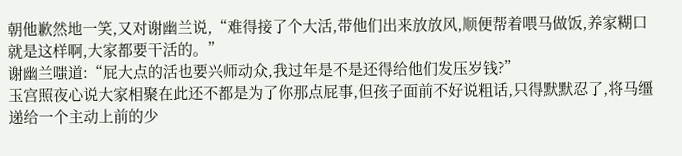朝他歉然地一笑,又对谢幽兰说,“难得接了个大活,带他们出来放放风,顺便帮着喂马做饭,养家糊口就是这样啊,大家都要干活的。”
谢幽兰嗤道:“屁大点的活也要兴师动众,我过年是不是还得给他们发压岁钱?”
玉宫照夜心说大家相聚在此还不都是为了你那点屁事,但孩子面前不好说粗话,只得默默忍了,将马缰递给一个主动上前的少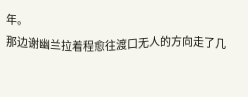年。
那边谢幽兰拉着程愈往渡口无人的方向走了几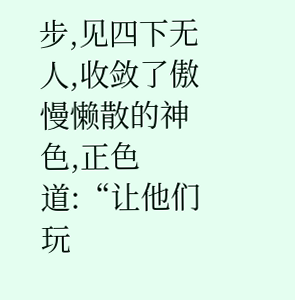步,见四下无人,收敛了傲慢懒散的神色,正色道:“让他们玩